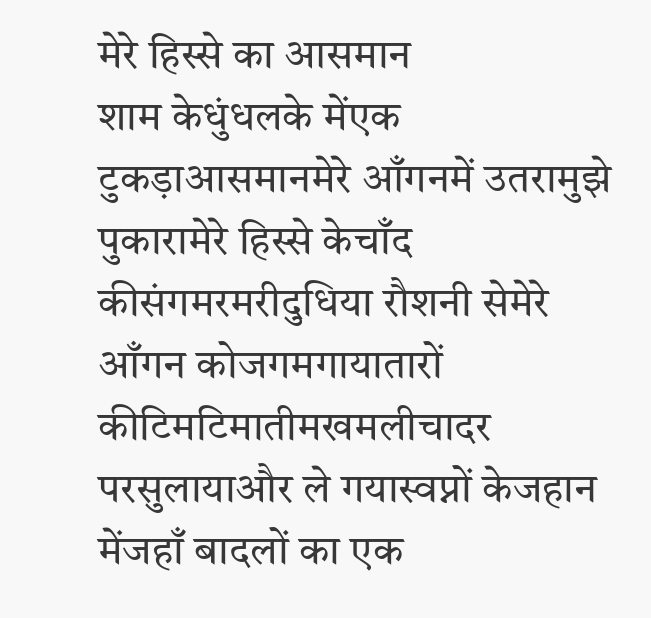मेरे हिस्से का आसमान
शाम केधुंधलके मेंएक टुकड़ाआसमानमेरे आँगनमें उतरामुझे पुकारामेरे हिस्से केचाँद कीसंगमरमरीदुधिया रौशनी सेमेरे आँगन कोजगमगायातारों कीटिमटिमातीमखमलीचादर परसुलायाऔर ले गयास्वप्नों केजहान मेंजहाँ बादलों का एक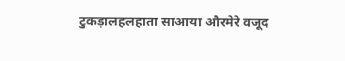टुकड़ालहलहाता साआया औरमेरे वजूद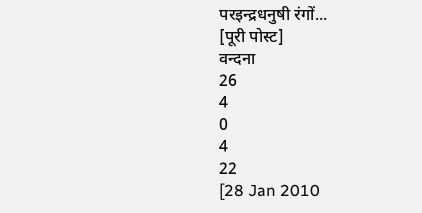परइन्द्रधनुषी रंगों...
[पूरी पोस्ट]
वन्दना
26
4
0
4
22
[28 Jan 2010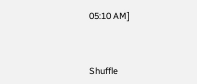05:10 AM]



Shuffle